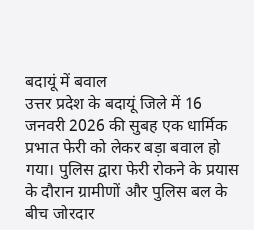बदायूं में बवाल
उत्तर प्रदेश के बदायूं जिले में 16 जनवरी 2026 की सुबह एक धार्मिक प्रभात फेरी को लेकर बड़ा बवाल हो गया। पुलिस द्वारा फेरी रोकने के प्रयास के दौरान ग्रामीणों और पुलिस बल के बीच जोरदार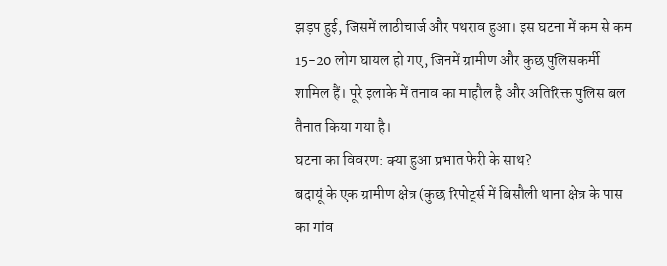झड़प हुई, जिसमें लाठीचार्ज और पथराव हुआ। इस घटना में कम से कम 15-20 लोग घायल हो गए, जिनमें ग्रामीण और कुछ पुलिसकर्मी शामिल हैं। पूरे इलाके में तनाव का माहौल है और अतिरिक्त पुलिस बल तैनात किया गया है।
घटना का विवरण: क्या हुआ प्रभात फेरी के साथ?
बदायूं के एक ग्रामीण क्षेत्र (कुछ रिपोर्ट्स में बिसौली थाना क्षेत्र के पास का गांव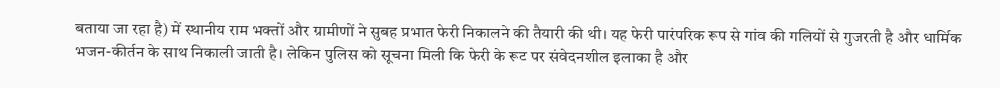बताया जा रहा है) में स्थानीय राम भक्तों और ग्रामीणों ने सुबह प्रभात फेरी निकालने की तैयारी की थी। यह फेरी पारंपरिक रूप से गांव की गलियों से गुजरती है और धार्मिक भजन-कीर्तन के साथ निकाली जाती है। लेकिन पुलिस को सूचना मिली कि फेरी के रूट पर संवेदनशील इलाका है और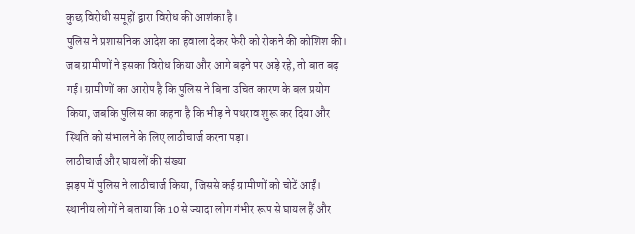कुछ विरोधी समूहों द्वारा विरोध की आशंका है।
पुलिस ने प्रशासनिक आदेश का हवाला देकर फेरी को रोकने की कोशिश की। जब ग्रामीणों ने इसका विरोध किया और आगे बढ़ने पर अड़े रहे, तो बात बढ़ गई। ग्रामीणों का आरोप है कि पुलिस ने बिना उचित कारण के बल प्रयोग किया, जबकि पुलिस का कहना है कि भीड़ ने पथराव शुरू कर दिया और स्थिति को संभालने के लिए लाठीचार्ज करना पड़ा।
लाठीचार्ज और घायलों की संख्या
झड़प में पुलिस ने लाठीचार्ज किया, जिससे कई ग्रामीणों को चोटें आईं। स्थानीय लोगों ने बताया कि 10 से ज्यादा लोग गंभीर रूप से घायल हैं और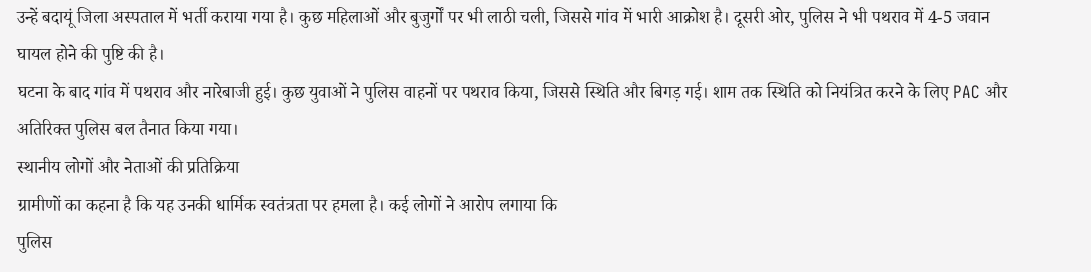उन्हें बदायूं जिला अस्पताल में भर्ती कराया गया है। कुछ महिलाओं और बुजुर्गों पर भी लाठी चली, जिससे गांव में भारी आक्रोश है। दूसरी ओर, पुलिस ने भी पथराव में 4-5 जवान घायल होने की पुष्टि की है।
घटना के बाद गांव में पथराव और नारेबाजी हुई। कुछ युवाओं ने पुलिस वाहनों पर पथराव किया, जिससे स्थिति और बिगड़ गई। शाम तक स्थिति को नियंत्रित करने के लिए PAC और अतिरिक्त पुलिस बल तैनात किया गया।
स्थानीय लोगों और नेताओं की प्रतिक्रिया
ग्रामीणों का कहना है कि यह उनकी धार्मिक स्वतंत्रता पर हमला है। कई लोगों ने आरोप लगाया कि
पुलिस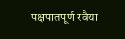पक्षपातपूर्ण रवैया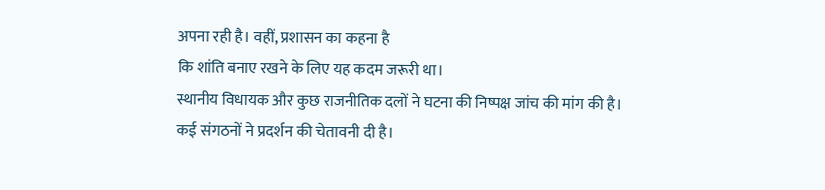अपना रही है। वहीं, प्रशासन का कहना है
कि शांति बनाए रखने के लिए यह कदम जरूरी था।
स्थानीय विधायक और कुछ राजनीतिक दलों ने घटना की निष्पक्ष जांच की मांग की है।
कई संगठनों ने प्रदर्शन की चेतावनी दी है।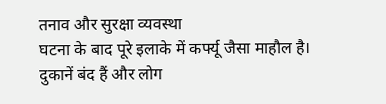तनाव और सुरक्षा व्यवस्था
घटना के बाद पूरे इलाके में कर्फ्यू जैसा माहौल है।
दुकानें बंद हैं और लोग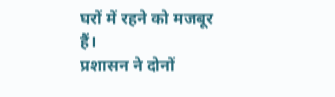घरों में रहने को मजबूर हैं।
प्रशासन ने दोनों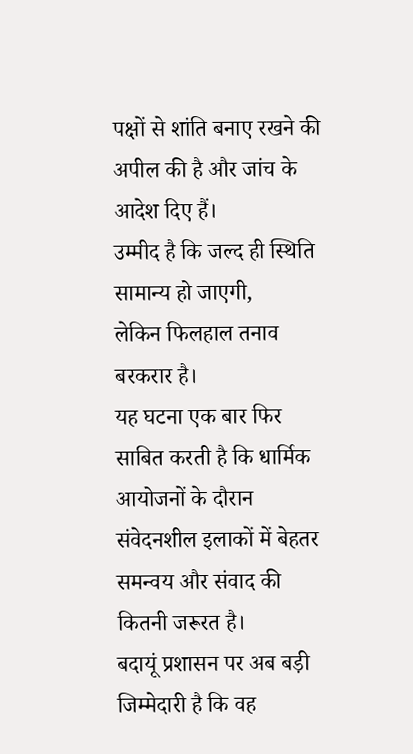पक्षों से शांति बनाए रखने की अपील की है और जांच के आदेश दिए हैं।
उम्मीद है कि जल्द ही स्थिति सामान्य हो जाएगी,
लेकिन फिलहाल तनाव बरकरार है।
यह घटना एक बार फिर साबित करती है कि धार्मिक
आयोजनों के दौरान संवेदनशील इलाकों में बेहतर समन्वय और संवाद की कितनी जरूरत है।
बदायूं प्रशासन पर अब बड़ी जिम्मेदारी है कि वह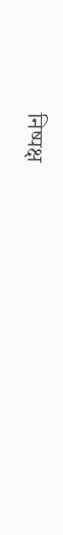निष्पक्ष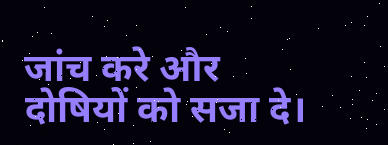जांच करे और दोषियों को सजा दे।